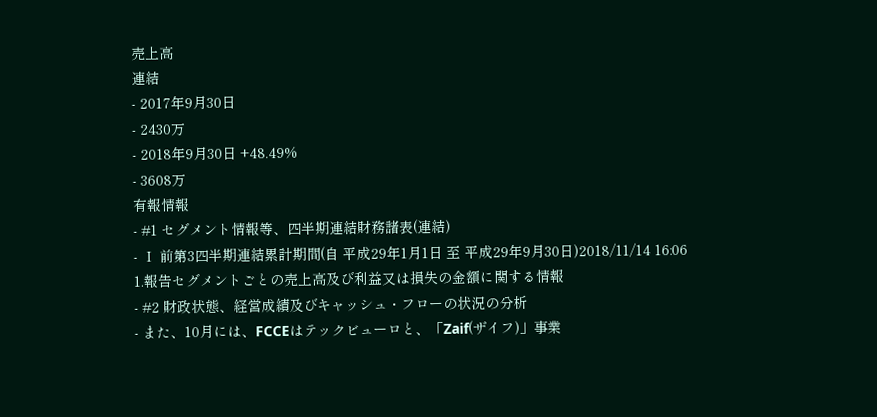売上高
連結
- 2017年9月30日
- 2430万
- 2018年9月30日 +48.49%
- 3608万
有報情報
- #1 セグメント情報等、四半期連結財務諸表(連結)
- Ⅰ 前第3四半期連結累計期間(自 平成29年1月1日 至 平成29年9月30日)2018/11/14 16:06
1.報告セグメントごとの売上高及び利益又は損失の金額に関する情報
- #2 財政状態、経営成績及びキャッシュ・フローの状況の分析
- また、10月には、FCCEはテックビューロと、「Zaif(ザイフ)」事業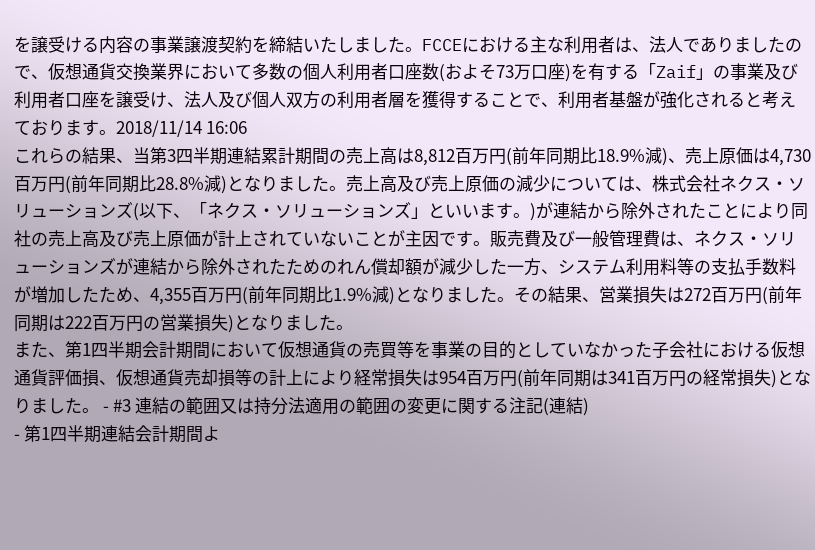を譲受ける内容の事業譲渡契約を締結いたしました。FCCEにおける主な利用者は、法人でありましたので、仮想通貨交換業界において多数の個人利用者口座数(およそ73万口座)を有する「Zaif」の事業及び利用者口座を譲受け、法人及び個人双方の利用者層を獲得することで、利用者基盤が強化されると考えております。2018/11/14 16:06
これらの結果、当第3四半期連結累計期間の売上高は8,812百万円(前年同期比18.9%減)、売上原価は4,730百万円(前年同期比28.8%減)となりました。売上高及び売上原価の減少については、株式会社ネクス・ソリューションズ(以下、「ネクス・ソリューションズ」といいます。)が連結から除外されたことにより同社の売上高及び売上原価が計上されていないことが主因です。販売費及び一般管理費は、ネクス・ソリューションズが連結から除外されたためのれん償却額が減少した一方、システム利用料等の支払手数料が増加したため、4,355百万円(前年同期比1.9%減)となりました。その結果、営業損失は272百万円(前年同期は222百万円の営業損失)となりました。
また、第1四半期会計期間において仮想通貨の売買等を事業の目的としていなかった子会社における仮想通貨評価損、仮想通貨売却損等の計上により経常損失は954百万円(前年同期は341百万円の経常損失)となりました。 - #3 連結の範囲又は持分法適用の範囲の変更に関する注記(連結)
- 第1四半期連結会計期間よ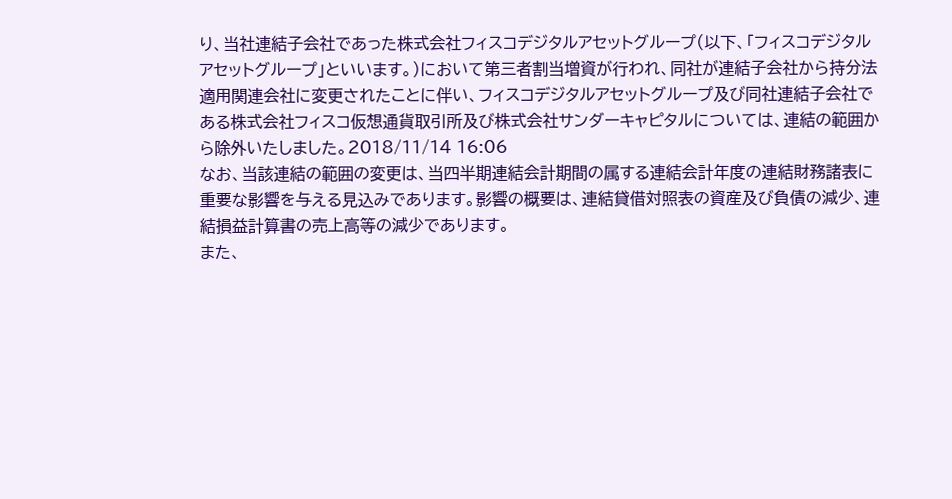り、当社連結子会社であった株式会社フィスコデジタルアセットグループ(以下、「フィスコデジタルアセットグループ」といいます。)において第三者割当増資が行われ、同社が連結子会社から持分法適用関連会社に変更されたことに伴い、フィスコデジタルアセットグループ及び同社連結子会社である株式会社フィスコ仮想通貨取引所及び株式会社サンダーキャピタルについては、連結の範囲から除外いたしました。2018/11/14 16:06
なお、当該連結の範囲の変更は、当四半期連結会計期間の属する連結会計年度の連結財務諸表に重要な影響を与える見込みであります。影響の概要は、連結貸借対照表の資産及び負債の減少、連結損益計算書の売上高等の減少であります。
また、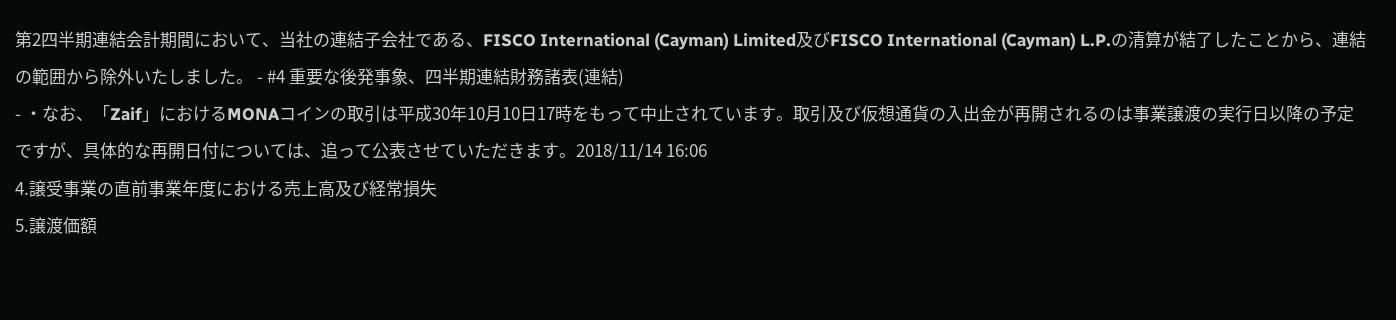第2四半期連結会計期間において、当社の連結子会社である、FISCO International (Cayman) Limited及びFISCO International (Cayman) L.P.の清算が結了したことから、連結の範囲から除外いたしました。 - #4 重要な後発事象、四半期連結財務諸表(連結)
- ・なお、「Zaif」におけるMONAコインの取引は平成30年10月10日17時をもって中止されています。取引及び仮想通貨の入出金が再開されるのは事業譲渡の実行日以降の予定ですが、具体的な再開日付については、追って公表させていただきます。2018/11/14 16:06
4.譲受事業の直前事業年度における売上高及び経常損失
5.譲渡価額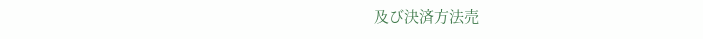及び決済方法売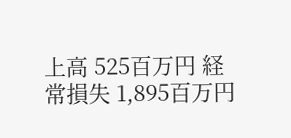上高 525百万円 経常損失 1,895百万円